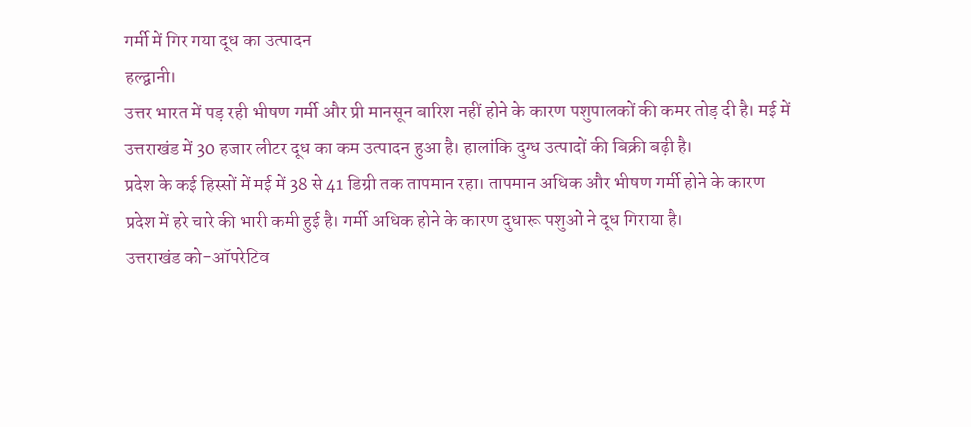गर्मी में गिर गया दूध का उत्पादन
हल्द्वानी।
उत्तर भारत में पड़ रही भीषण गर्मी और प्री मानसून बारिश नहीं होने के कारण पशुपालकों की कमर तोड़ दी है। मई में उत्तराखंड में 30 हजार लीटर दूध का कम उत्पादन हुआ है। हालांकि दुग्ध उत्पादों की बिक्री बढ़ी है।
प्रदेश के कई हिस्सों में मई में 38 से 41 डिग्री तक तापमान रहा। तापमान अधिक और भीषण गर्मी होने के कारण प्रदेश में हरे चारे की भारी कमी हुई है। गर्मी अधिक होने के कारण दुधारू पशुओं ने दूध गिराया है।
उत्तराखंड को-ऑपरेटिव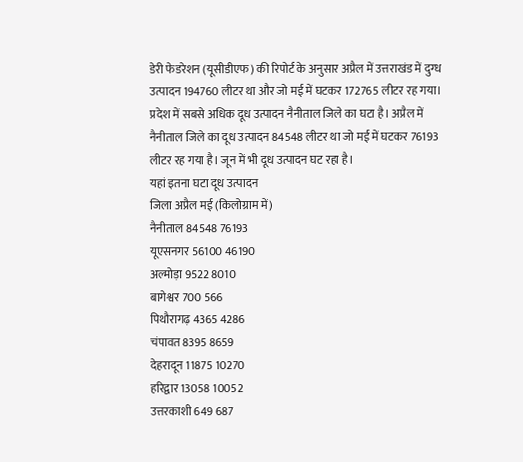डेरी फेडरेशन (यूसीडीएफ) की रिपोर्ट के अनुसार अप्रैल में उत्तराखंड में दुग्ध उत्पादन 194760 लीटर था और जो मई में घटकर 172765 लीटर रह गया। प्रदेश में सबसे अधिक दूध उत्पादन नैनीताल जिले का घटा है। अप्रैल में नैनीताल जिले का दूध उत्पादन 84548 लीटर था जो मई में घटकर 76193 लीटर रह गया है। जून में भी दूध उत्पादन घट रहा है।
यहां इतना घटा दूध उत्पादन
जिला अप्रैल मई (किलोग्राम में)
नैनीताल 84548 76193
यूएसनगर 56100 46190
अल्मोड़ा 9522 8010
बागेश्वर 700 566
पिथौरागढ़ 4365 4286
चंपावत 8395 8659
देहरादून 11875 10270
हरिद्वार 13058 10052
उत्तरकाशी 649 687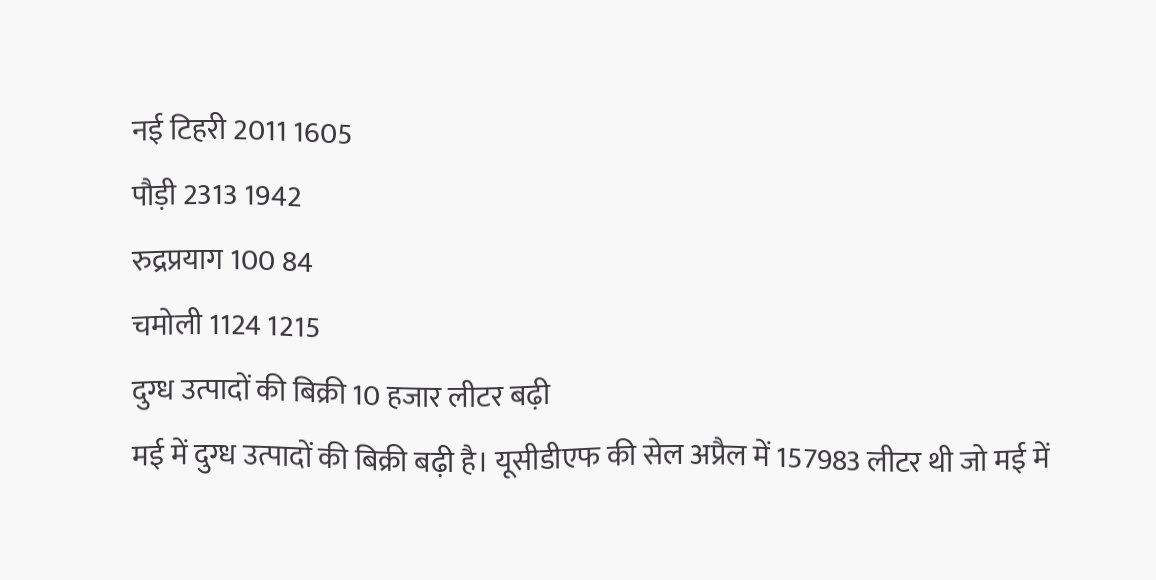नई टिहरी 2011 1605
पौड़ी 2313 1942
रुद्रप्रयाग 100 84
चमोली 1124 1215
दुग्ध उत्पादों की बिक्री 10 हजार लीटर बढ़ी
मई में दुग्ध उत्पादों की बिक्री बढ़ी है। यूसीडीएफ की सेल अप्रैल में 157983 लीटर थी जो मई में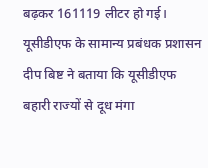बढ़कर 161119 लीटर हो गई। यूसीडीएफ के सामान्य प्रबंधक प्रशासन दीप बिष्ट ने बताया कि यूसीडीएफ बहारी राज्यों से दूध मंगा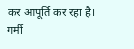कर आपूर्ति कर रहा है। गर्मी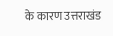के कारण उत्तराखंड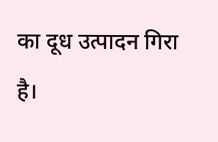का दूध उत्पादन गिरा है।